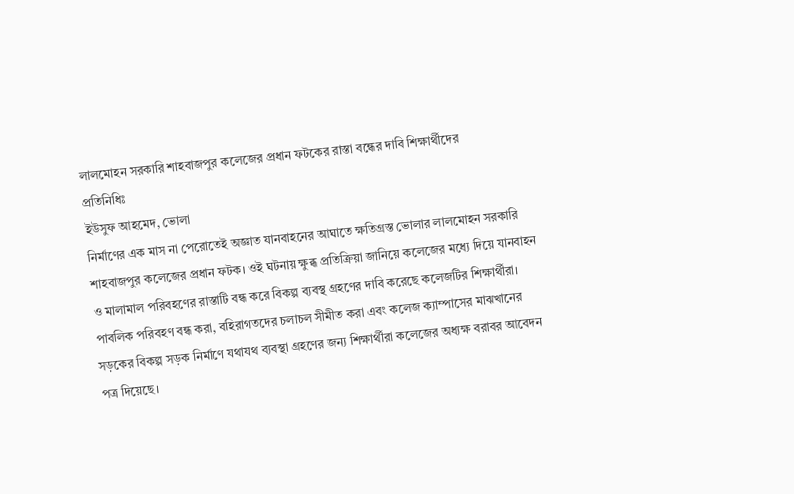লালমোহন সরকারি শাহবাজপুর কলেজের প্রধান ফটকের রাস্তা বন্ধের দাবি শিক্ষার্থীদের
প্রতিনিধিঃ
ইউসুফ আহমেদ, ভোলা
নির্মাণের এক মাস না পেরোতেই অজ্ঞাত যানবাহনের আঘাতে ক্ষতিগ্রস্ত ভোলার লালমোহন সরকারি শাহবাজপুর কলেজের প্রধান ফটক। ওই ঘটনায় ক্ষুব্ধ প্রতিক্রিয়া জানিয়ে কলেজের মধ্যে দিয়ে যানবাহন ও মালামাল পরিবহণের রাস্তাটি বন্ধ করে বিকল্প ব্যবস্থ গ্রহণের দাবি করেছে কলেজটির শিক্ষার্থীরা। পাবলিক পরিবহণ বন্ধ করা, বহিরাগতদের চলাচল সীমীত করা এবং কলেজ ক্যাম্পাসের মাঝখানের সড়কের বিকল্প সড়ক নির্মাণে যথাযথ ব্যবস্থা গ্রহণের জন্য শিক্ষার্থীরা কলেজের অধ্যক্ষ বরাবর আবেদন পত্র দিয়েছে।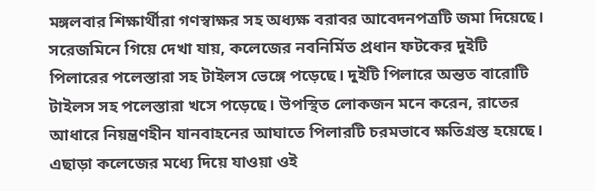মঙ্গলবার শিক্ষার্থীরা গণস্বাক্ষর সহ অধ্যক্ষ বরাবর আবেদনপত্রটি জমা দিয়েছে।
সরেজমিনে গিয়ে দেখা যায়, কলেজের নবনির্মিত প্রধান ফটকের দুইটি পিলারের পলেস্তারা সহ টাইলস ভেঙ্গে পড়েছে। দুইটি পিলারে অন্তত বারোটি টাইলস সহ পলেস্তারা খসে পড়েছে। উপস্থিত লোকজন মনে করেন, রাতের আধারে নিয়ন্ত্রণহীন যানবাহনের আঘাতে পিলারটি চরমভাবে ক্ষতিগ্রস্ত হয়েছে। এছাড়া কলেজের মধ্যে দিয়ে যাওয়া ওই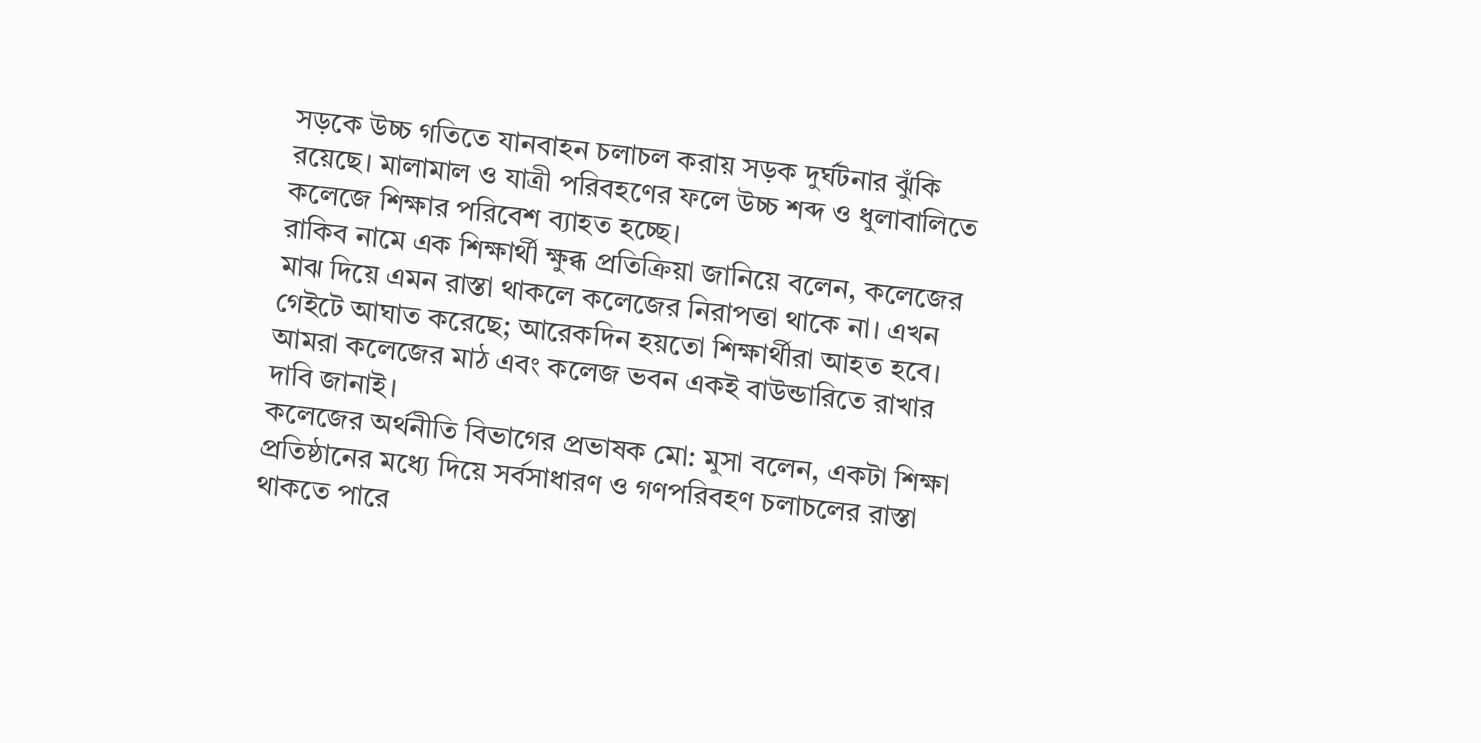সড়কে উচ্চ গতিতে যানবাহন চলাচল করায় সড়ক দুর্ঘটনার ঝুঁকি রয়েছে। মালামাল ও যাত্রী পরিবহণের ফলে উচ্চ শব্দ ও ধুলাবালিতে কলেজে শিক্ষার পরিবেশ ব্যাহত হচ্ছে।
রাকিব নামে এক শিক্ষার্থী ক্ষুব্ধ প্রতিক্রিয়া জানিয়ে বলেন, কলেজের মাঝ দিয়ে এমন রাস্তা থাকলে কলেজের নিরাপত্তা থাকে না। এখন গেইটে আঘাত করেছে; আরেকদিন হয়তো শিক্ষার্থীরা আহত হবে। আমরা কলেজের মাঠ এবং কলেজ ভবন একই বাউন্ডারিতে রাখার দাবি জানাই।
কলেজের অর্থনীতি বিভাগের প্রভাষক মো: মুসা বলেন, একটা শিক্ষা প্রতিষ্ঠানের মধ্যে দিয়ে সর্বসাধারণ ও গণপরিবহণ চলাচলের রাস্তা থাকতে পারে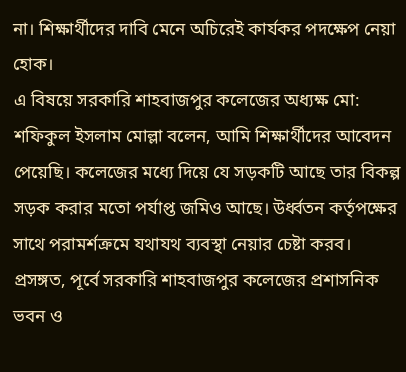না। শিক্ষার্থীদের দাবি মেনে অচিরেই কার্যকর পদক্ষেপ নেয়া হোক।
এ বিষয়ে সরকারি শাহবাজপুর কলেজের অধ্যক্ষ মো: শফিকুল ইসলাম মোল্লা বলেন, আমি শিক্ষার্থীদের আবেদন পেয়েছি। কলেজের মধ্যে দিয়ে যে সড়কটি আছে তার বিকল্প সড়ক করার মতো পর্যাপ্ত জমিও আছে। উর্ধ্বতন কর্তৃপক্ষের সাথে পরামর্শক্রমে যথাযথ ব্যবস্থা নেয়ার চেষ্টা করব।
প্রসঙ্গত, পূর্বে সরকারি শাহবাজপুর কলেজের প্রশাসনিক ভবন ও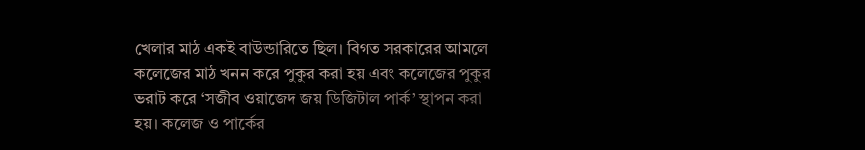খেলার মাঠ একই বাউন্ডারিতে ছিল। বিগত সরকারের আমলে কলেজের মাঠ খনন করে পুকুর করা হয় এবং কলেজের পুকুর ভরাট করে ‘সজীব ওয়াজেদ জয় ডিজিটাল পার্ক’ স্থাপন করা হয়। কলেজ ও পার্কের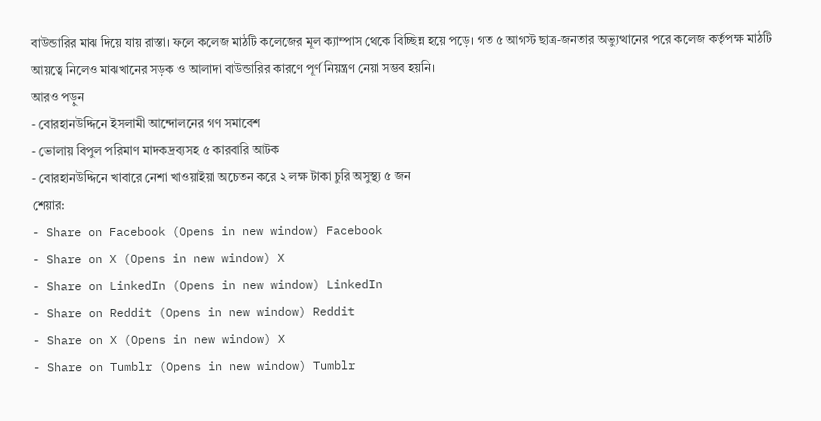বাউন্ডারির মাঝ দিয়ে যায় রাস্তা। ফলে কলেজ মাঠটি কলেজের মূল ক্যাম্পাস থেকে বিচ্ছিন্ন হয়ে পড়ে। গত ৫ আগস্ট ছাত্র-জনতার অভ্যুত্থানের পরে কলেজ কর্তৃপক্ষ মাঠটি আয়ত্বে নিলেও মাঝখানের সড়ক ও আলাদা বাউন্ডারির কারণে পূর্ণ নিয়ন্ত্রণ নেয়া সম্ভব হয়নি।
আরও পড়ুন
- বোরহানউদ্দিনে ইসলামী আন্দোলনের গণ সমাবেশ
- ভোলায় বিপুল পরিমাণ মাদকদ্রব্যসহ ৫ কারবারি আটক
- বোরহানউদ্দিনে খাবারে নেশা খাওয়াইয়া অচেতন করে ২ লক্ষ টাকা চুরি অসুস্থ্য ৫ জন
শেয়ার:
- Share on Facebook (Opens in new window) Facebook
- Share on X (Opens in new window) X
- Share on LinkedIn (Opens in new window) LinkedIn
- Share on Reddit (Opens in new window) Reddit
- Share on X (Opens in new window) X
- Share on Tumblr (Opens in new window) Tumblr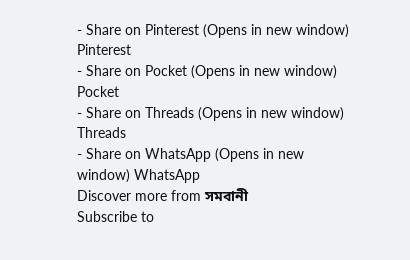- Share on Pinterest (Opens in new window) Pinterest
- Share on Pocket (Opens in new window) Pocket
- Share on Threads (Opens in new window) Threads
- Share on WhatsApp (Opens in new window) WhatsApp
Discover more from সমবানী
Subscribe to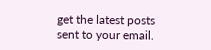get the latest posts sent to your email.